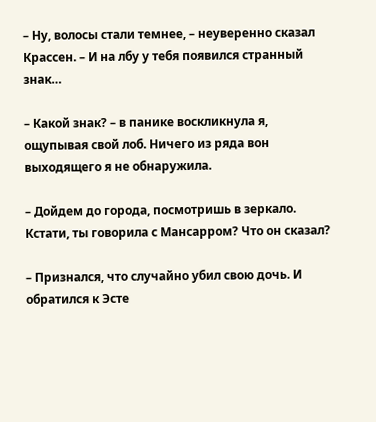– Ну, волосы стали темнее, – неуверенно сказал Крассен. – И на лбу у тебя появился странный знак…

– Какой знак? – в панике воскликнула я, ощупывая свой лоб. Ничего из ряда вон выходящего я не обнаружила.

– Дойдем до города, посмотришь в зеркало. Кстати, ты говорила с Мансарром? Что он сказал?

– Признался, что случайно убил свою дочь. И обратился к Эсте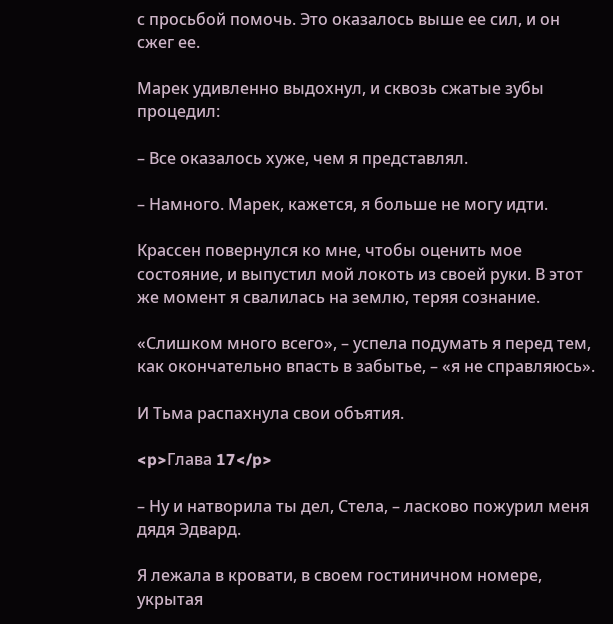с просьбой помочь. Это оказалось выше ее сил, и он сжег ее.

Марек удивленно выдохнул, и сквозь сжатые зубы процедил:

– Все оказалось хуже, чем я представлял.

– Намного. Марек, кажется, я больше не могу идти.

Крассен повернулся ко мне, чтобы оценить мое состояние, и выпустил мой локоть из своей руки. В этот же момент я свалилась на землю, теряя сознание.

«Слишком много всего», – успела подумать я перед тем, как окончательно впасть в забытье, – «я не справляюсь».

И Тьма распахнула свои объятия.

<p>Глава 17</p>

– Ну и натворила ты дел, Стела, – ласково пожурил меня дядя Эдвард.

Я лежала в кровати, в своем гостиничном номере, укрытая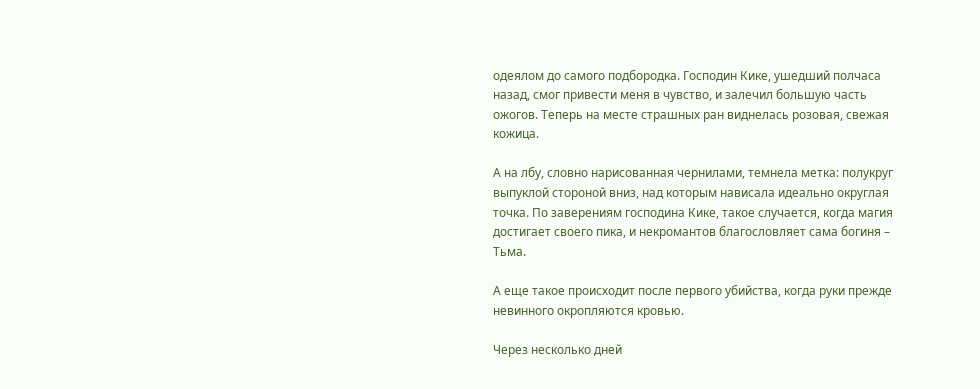одеялом до самого подбородка. Господин Кике, ушедший полчаса назад, смог привести меня в чувство, и залечил большую часть ожогов. Теперь на месте страшных ран виднелась розовая, свежая кожица.

А на лбу, словно нарисованная чернилами, темнела метка: полукруг выпуклой стороной вниз, над которым нависала идеально округлая точка. По заверениям господина Кике, такое случается, когда магия достигает своего пика, и некромантов благословляет сама богиня – Тьма.

А еще такое происходит после первого убийства, когда руки прежде невинного окропляются кровью.

Через несколько дней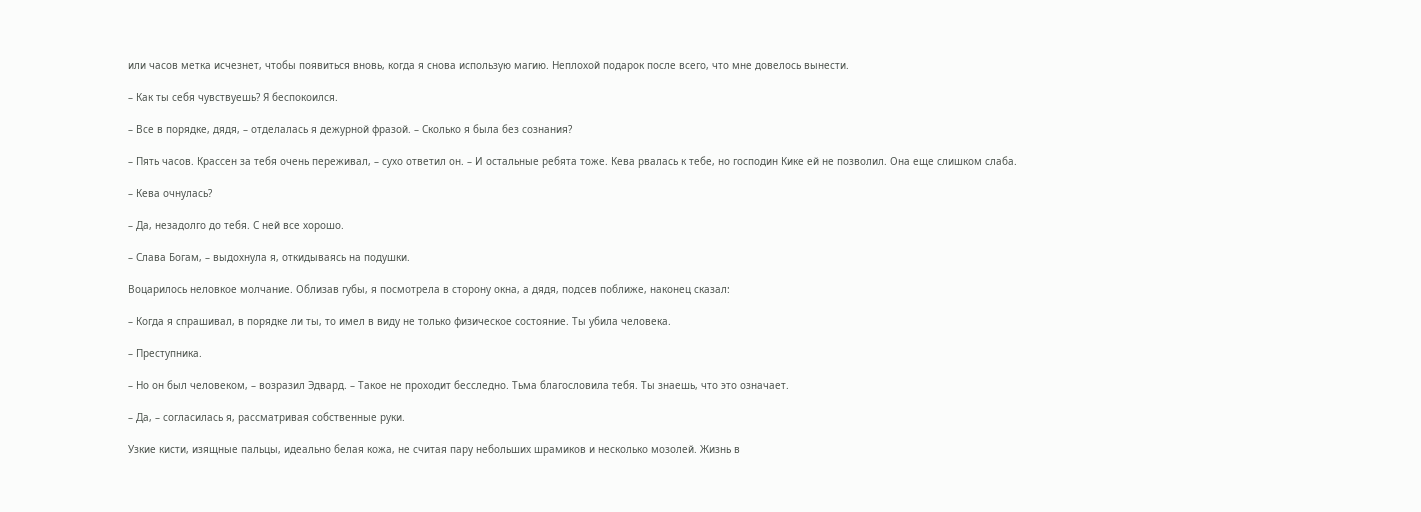или часов метка исчезнет, чтобы появиться вновь, когда я снова использую магию. Неплохой подарок после всего, что мне довелось вынести.

– Как ты себя чувствуешь? Я беспокоился.

– Все в порядке, дядя, – отделалась я дежурной фразой. – Сколько я была без сознания?

– Пять часов. Крассен за тебя очень переживал, – сухо ответил он. – И остальные ребята тоже. Кева рвалась к тебе, но господин Кике ей не позволил. Она еще слишком слаба.

– Кева очнулась?

– Да, незадолго до тебя. С ней все хорошо.

– Слава Богам, – выдохнула я, откидываясь на подушки.

Воцарилось неловкое молчание. Облизав губы, я посмотрела в сторону окна, а дядя, подсев поближе, наконец сказал:

– Когда я спрашивал, в порядке ли ты, то имел в виду не только физическое состояние. Ты убила человека.

– Преступника.

– Но он был человеком, – возразил Эдвард. – Такое не проходит бесследно. Тьма благословила тебя. Ты знаешь, что это означает.

– Да, – согласилась я, рассматривая собственные руки.

Узкие кисти, изящные пальцы, идеально белая кожа, не считая пару небольших шрамиков и несколько мозолей. Жизнь в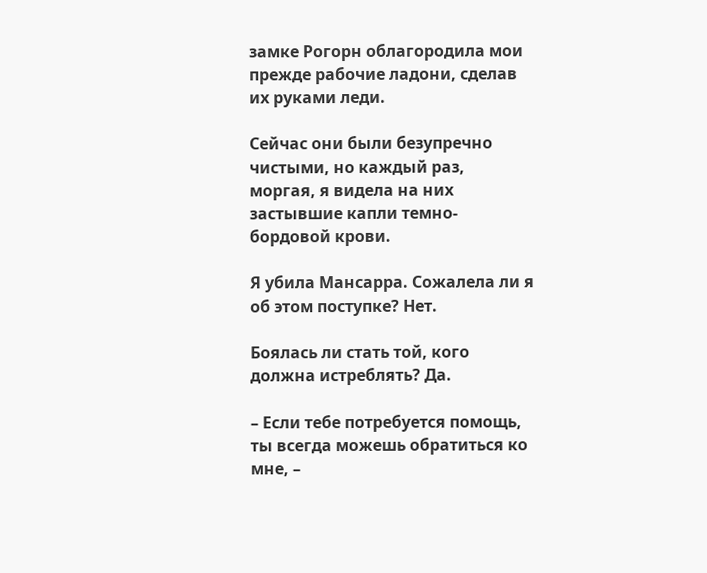замке Рогорн облагородила мои прежде рабочие ладони, сделав их руками леди.

Сейчас они были безупречно чистыми, но каждый раз, моргая, я видела на них застывшие капли темно-бордовой крови.

Я убила Мансарра. Сожалела ли я об этом поступке? Нет.

Боялась ли стать той, кого должна истреблять? Да.

– Если тебе потребуется помощь, ты всегда можешь обратиться ко мне, –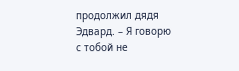продолжил дядя Эдвард. – Я говорю с тобой не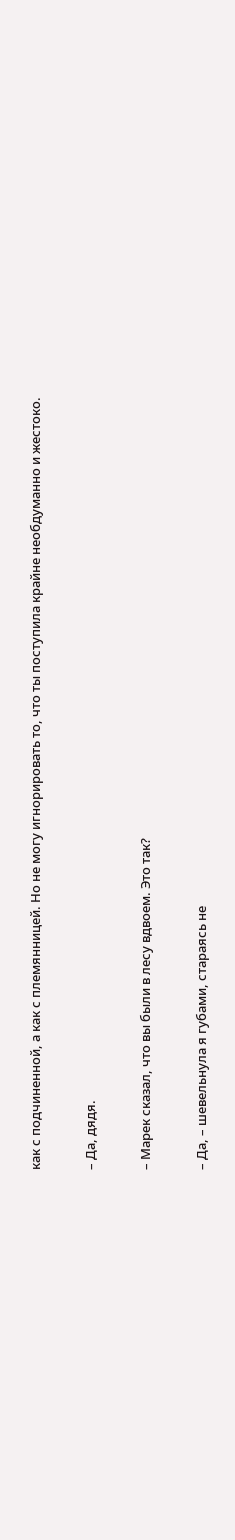как с подчиненной, а как с племянницей. Но не могу игнорировать то, что ты поступила крайне необдуманно и жестоко.

– Да, дядя.

– Марек сказал, что вы были в лесу вдвоем. Это так?

– Да, – шевельнула я губами, стараясь не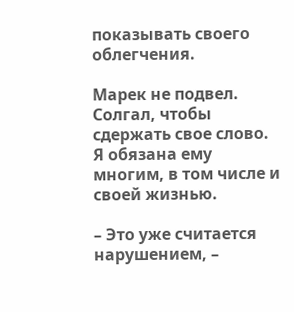показывать своего облегчения.

Марек не подвел. Солгал, чтобы сдержать свое слово. Я обязана ему многим, в том числе и своей жизнью.

– Это уже считается нарушением, –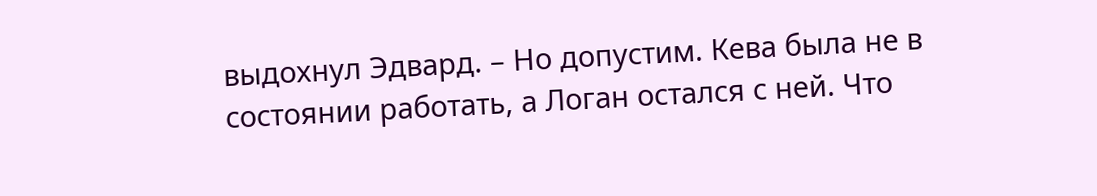выдохнул Эдвард. – Но допустим. Кева была не в состоянии работать, а Логан остался с ней. Что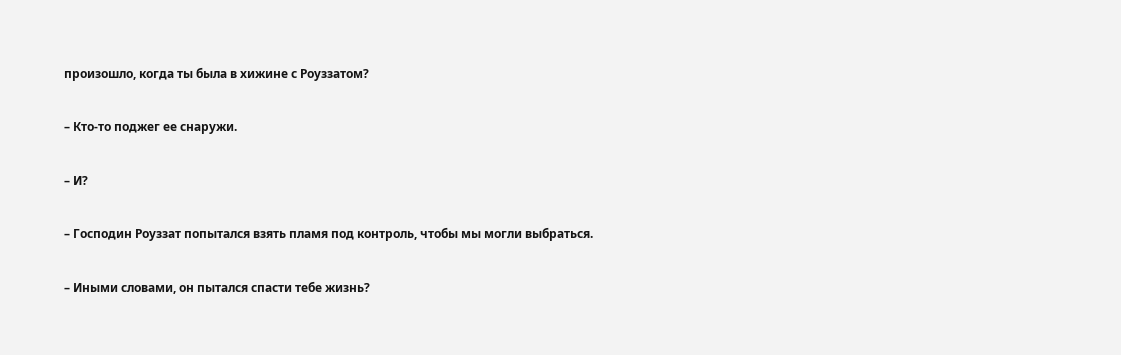произошло, когда ты была в хижине с Роуззатом?

– Кто-то поджег ее снаружи.

– И?

– Господин Роуззат попытался взять пламя под контроль, чтобы мы могли выбраться.

– Иными словами, он пытался спасти тебе жизнь?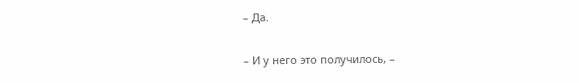– Да.

– И у него это получилось, –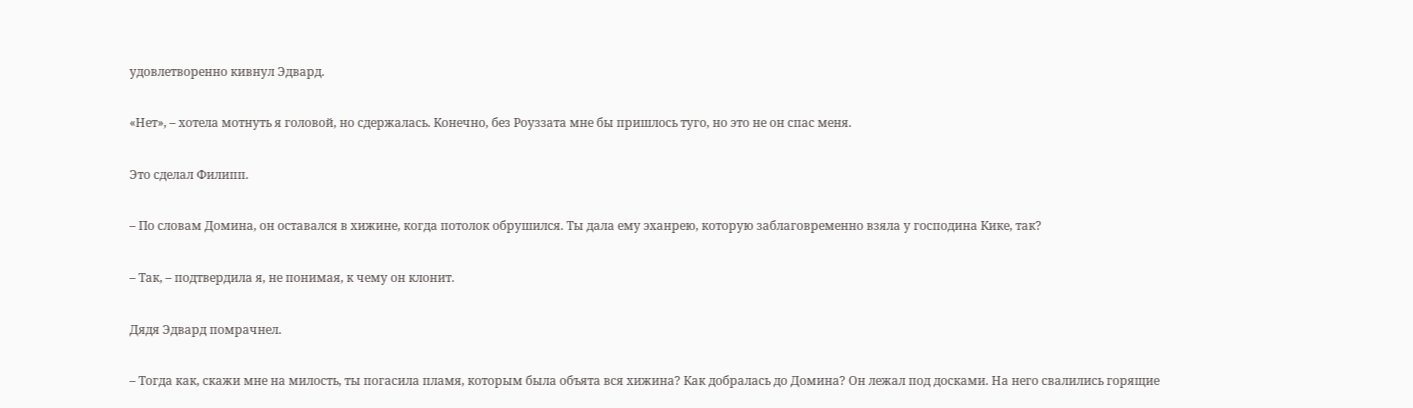удовлетворенно кивнул Эдвард.

«Нет», – хотела мотнуть я головой, но сдержалась. Конечно, без Роуззата мне бы пришлось туго, но это не он спас меня.

Это сделал Филипп.

– По словам Домина, он оставался в хижине, когда потолок обрушился. Ты дала ему эханрею, которую заблаговременно взяла у господина Кике, так?

– Так, – подтвердила я, не понимая, к чему он клонит.

Дядя Эдвард помрачнел.

– Тогда как, скажи мне на милость, ты погасила пламя, которым была объята вся хижина? Как добралась до Домина? Он лежал под досками. На него свалились горящие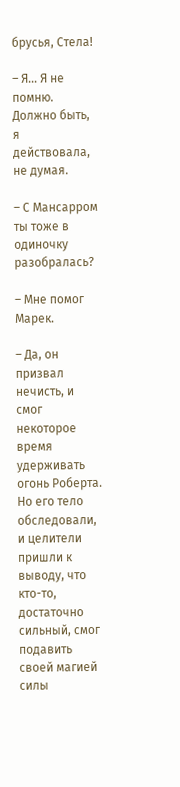брусья, Стела!

– Я… Я не помню. Должно быть, я действовала, не думая.

– С Мансарром ты тоже в одиночку разобралась?

– Мне помог Марек.

– Да, он призвал нечисть, и смог некоторое время удерживать огонь Роберта. Но его тело обследовали, и целители пришли к выводу, что кто-то, достаточно сильный, смог подавить своей магией силы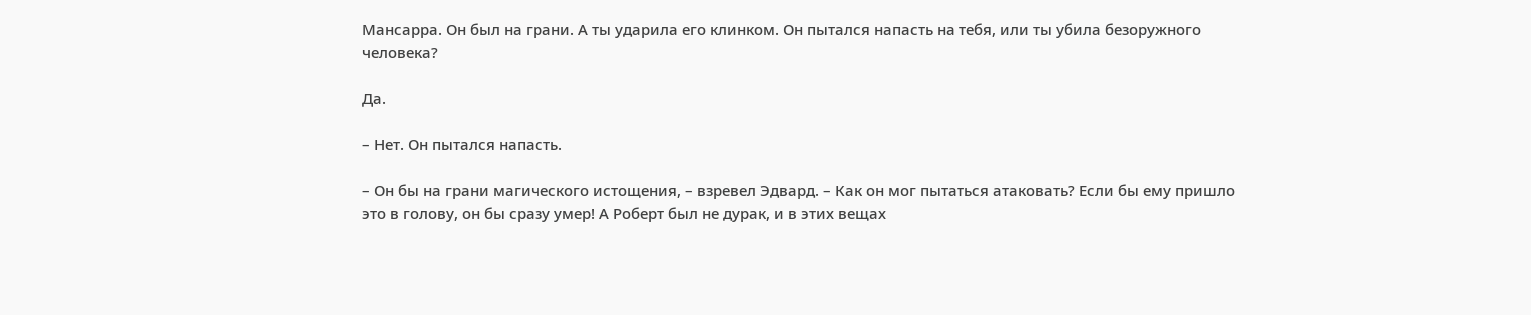Мансарра. Он был на грани. А ты ударила его клинком. Он пытался напасть на тебя, или ты убила безоружного человека?

Да.

– Нет. Он пытался напасть.

– Он бы на грани магического истощения, – взревел Эдвард. – Как он мог пытаться атаковать? Если бы ему пришло это в голову, он бы сразу умер! А Роберт был не дурак, и в этих вещах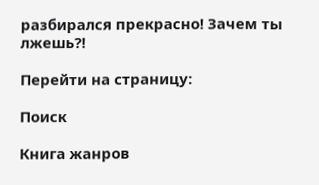разбирался прекрасно! Зачем ты лжешь?!

Перейти на страницу:

Поиск

Книга жанров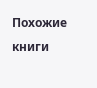Похожие книги